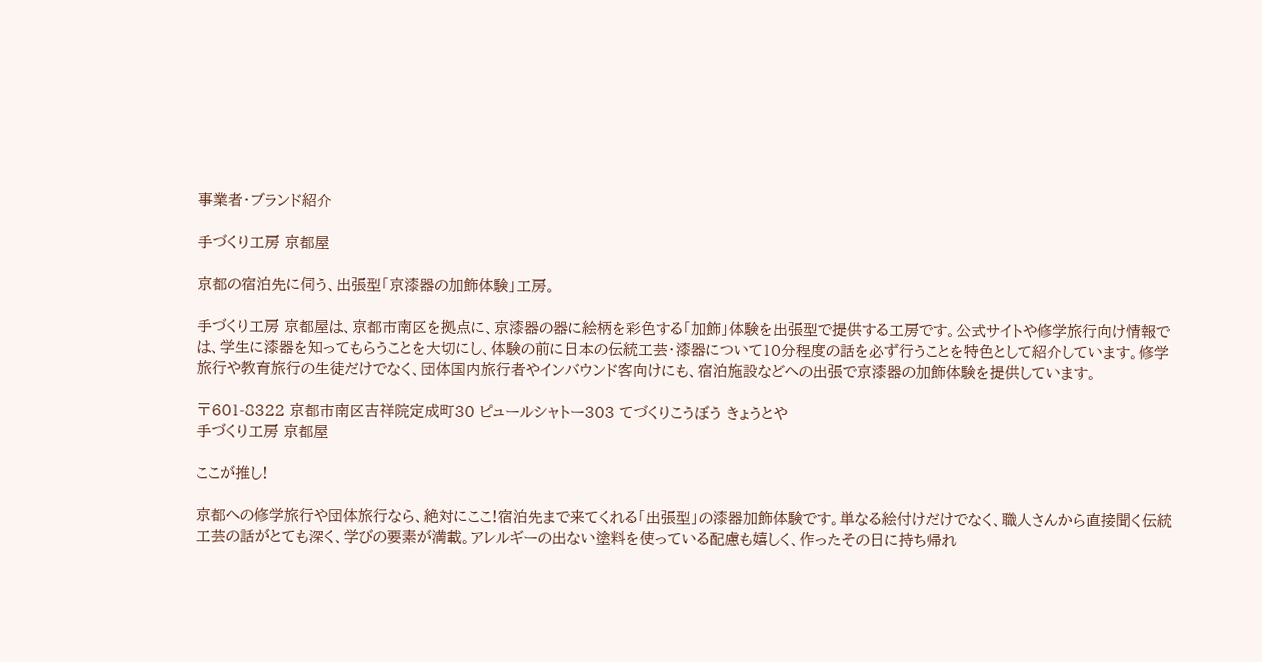事業者・ブランド紹介

手づくり工房 京都屋

京都の宿泊先に伺う、出張型「京漆器の加飾体験」工房。

手づくり工房 京都屋は、京都市南区を拠点に、京漆器の器に絵柄を彩色する「加飾」体験を出張型で提供する工房です。公式サイトや修学旅行向け情報では、学生に漆器を知ってもらうことを大切にし、体験の前に日本の伝統工芸・漆器について10分程度の話を必ず行うことを特色として紹介しています。修学旅行や教育旅行の生徒だけでなく、団体国内旅行者やインバウンド客向けにも、宿泊施設などへの出張で京漆器の加飾体験を提供しています。

〒601-8322 京都市南区吉祥院定成町30 ピュールシャトー303 てづくりこうぼう きょうとや
手づくり工房 京都屋

ここが推し!

京都への修学旅行や団体旅行なら、絶対にここ!宿泊先まで来てくれる「出張型」の漆器加飾体験です。単なる絵付けだけでなく、職人さんから直接聞く伝統工芸の話がとても深く、学びの要素が満載。アレルギーの出ない塗料を使っている配慮も嬉しく、作ったその日に持ち帰れ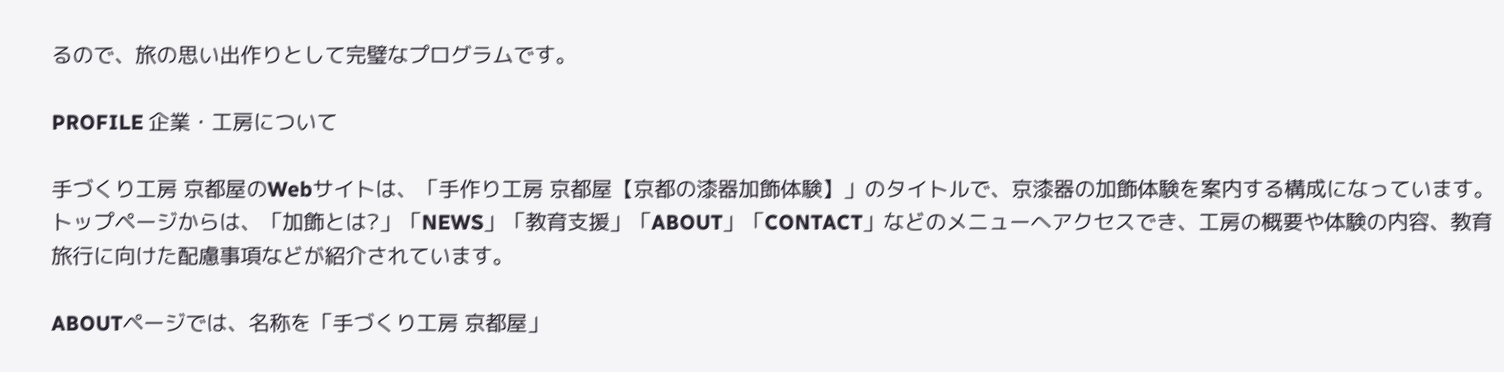るので、旅の思い出作りとして完璧なプログラムです。

PROFILE 企業・工房について

手づくり工房 京都屋のWebサイトは、「手作り工房 京都屋【京都の漆器加飾体験】」のタイトルで、京漆器の加飾体験を案内する構成になっています。トップページからは、「加飾とは?」「NEWS」「教育支援」「ABOUT」「CONTACT」などのメニューへアクセスでき、工房の概要や体験の内容、教育旅行に向けた配慮事項などが紹介されています。

ABOUTページでは、名称を「手づくり工房 京都屋」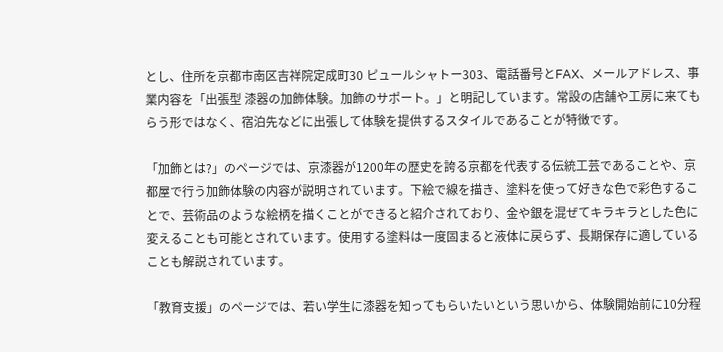とし、住所を京都市南区吉祥院定成町30 ピュールシャトー303、電話番号とFAX、メールアドレス、事業内容を「出張型 漆器の加飾体験。加飾のサポート。」と明記しています。常設の店舗や工房に来てもらう形ではなく、宿泊先などに出張して体験を提供するスタイルであることが特徴です。

「加飾とは?」のページでは、京漆器が1200年の歴史を誇る京都を代表する伝統工芸であることや、京都屋で行う加飾体験の内容が説明されています。下絵で線を描き、塗料を使って好きな色で彩色することで、芸術品のような絵柄を描くことができると紹介されており、金や銀を混ぜてキラキラとした色に変えることも可能とされています。使用する塗料は一度固まると液体に戻らず、長期保存に適していることも解説されています。

「教育支援」のページでは、若い学生に漆器を知ってもらいたいという思いから、体験開始前に10分程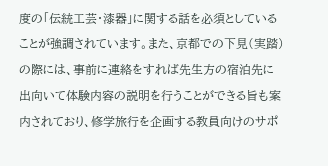度の「伝統工芸・漆器」に関する話を必須としていることが強調されています。また、京都での下見(実踏)の際には、事前に連絡をすれば先生方の宿泊先に出向いて体験内容の説明を行うことができる旨も案内されており、修学旅行を企画する教員向けのサポ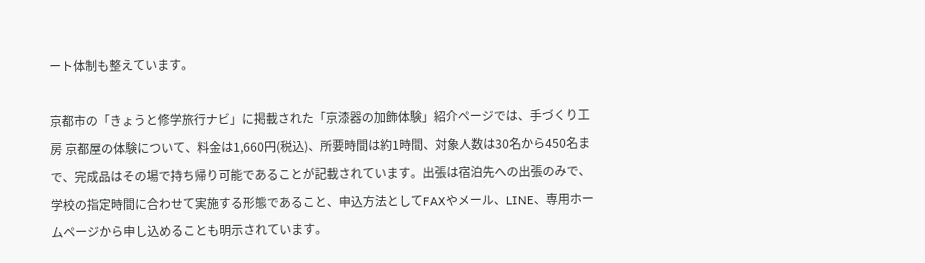ート体制も整えています。

京都市の「きょうと修学旅行ナビ」に掲載された「京漆器の加飾体験」紹介ページでは、手づくり工房 京都屋の体験について、料金は1,660円(税込)、所要時間は約1時間、対象人数は30名から450名まで、完成品はその場で持ち帰り可能であることが記載されています。出張は宿泊先への出張のみで、学校の指定時間に合わせて実施する形態であること、申込方法としてFAXやメール、LINE、専用ホームページから申し込めることも明示されています。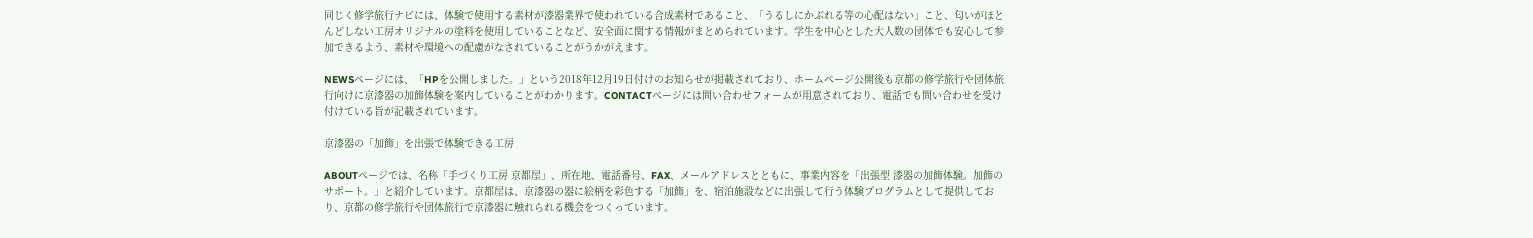同じく修学旅行ナビには、体験で使用する素材が漆器業界で使われている合成素材であること、「うるしにかぶれる等の心配はない」こと、匂いがほとんどしない工房オリジナルの塗料を使用していることなど、安全面に関する情報がまとめられています。学生を中心とした大人数の団体でも安心して参加できるよう、素材や環境への配慮がなされていることがうかがえます。

NEWSページには、「HPを公開しました。」という2018年12月19日付けのお知らせが掲載されており、ホームページ公開後も京都の修学旅行や団体旅行向けに京漆器の加飾体験を案内していることがわかります。CONTACTページには問い合わせフォームが用意されており、電話でも問い合わせを受け付けている旨が記載されています。

京漆器の「加飾」を出張で体験できる工房

ABOUTページでは、名称「手づくり工房 京都屋」、所在地、電話番号、FAX、メールアドレスとともに、事業内容を「出張型 漆器の加飾体験。加飾のサポート。」と紹介しています。京都屋は、京漆器の器に絵柄を彩色する「加飾」を、宿泊施設などに出張して行う体験プログラムとして提供しており、京都の修学旅行や団体旅行で京漆器に触れられる機会をつくっています。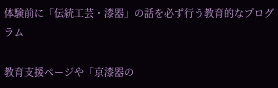体験前に「伝統工芸・漆器」の話を必ず行う教育的なプログラム

教育支援ページや「京漆器の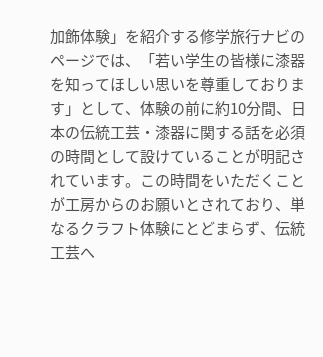加飾体験」を紹介する修学旅行ナビのページでは、「若い学生の皆様に漆器を知ってほしい思いを尊重しております」として、体験の前に約10分間、日本の伝統工芸・漆器に関する話を必須の時間として設けていることが明記されています。この時間をいただくことが工房からのお願いとされており、単なるクラフト体験にとどまらず、伝統工芸へ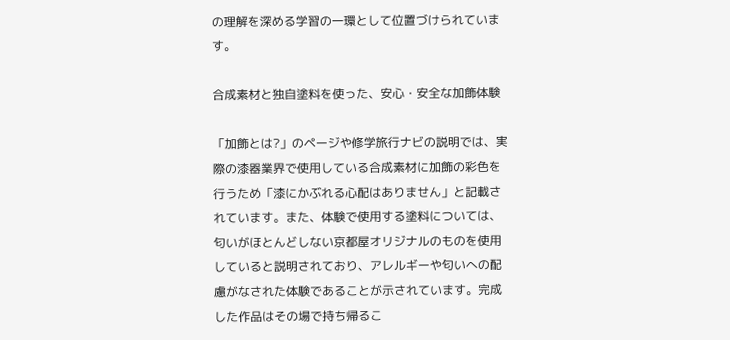の理解を深める学習の一環として位置づけられています。

合成素材と独自塗料を使った、安心・安全な加飾体験

「加飾とは?」のページや修学旅行ナビの説明では、実際の漆器業界で使用している合成素材に加飾の彩色を行うため「漆にかぶれる心配はありません」と記載されています。また、体験で使用する塗料については、匂いがほとんどしない京都屋オリジナルのものを使用していると説明されており、アレルギーや匂いへの配慮がなされた体験であることが示されています。完成した作品はその場で持ち帰るこ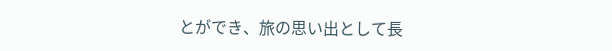とができ、旅の思い出として長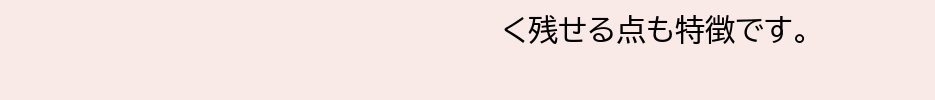く残せる点も特徴です。